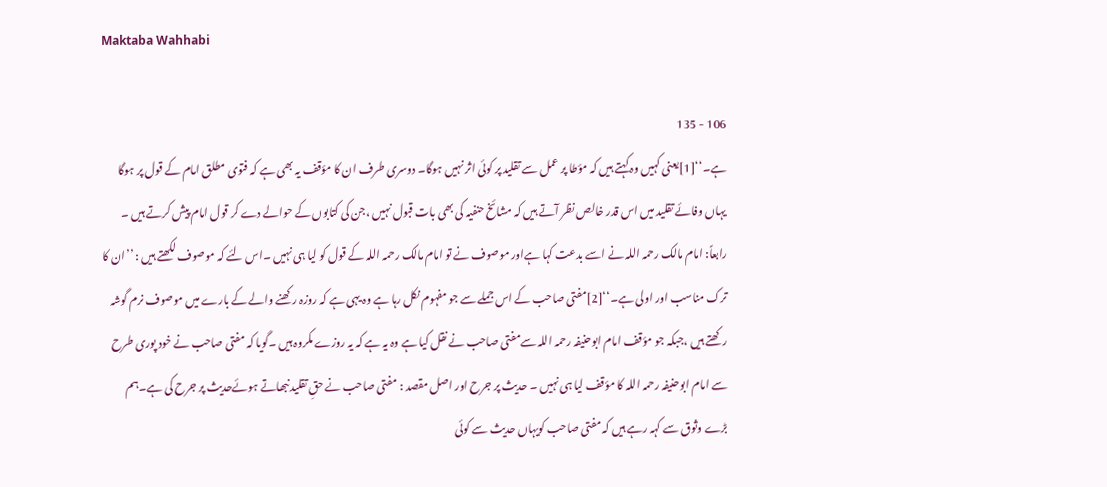Maktaba Wahhabi

106 - 135
ہے۔‘‘[1]یعنی کہیں وہ کہتے ہیں کہ مؤطا پر عمل سے تقلید پر کوئی اثر نہیں ہوگا۔ دوسری طرف ان کا مؤقف یہ بھی ہے کہ فتوی مطلق امام کے قول پر ہوگا یہاں وفائے تقلید میں اس قدر خالص نظر آتے ہیں کہ مشائخ حنفیہ کی بھی بات قبول نہیں ،جن کی کتابوں کے حوالے دے کر قول امام پیش کرتے ہیں ۔ رابعاً: امام مالک رحمہ اللہ نے اسے بدعت کہا ہےاور موصوف نے تو امام مالک رحمہ اللہ کے قول کو لیا ہی نہیں ۔اس لئے کہ موصوف لکھتے ہیں : ’’ان کا ترک مناسب اور اولی ہے۔‘‘[2]مفتی صاحب کے اس جملے سے جو مفہوم نکل رہا ہے وہ یہی ہے کہ روزہ رکھنے والے کے بارے میں موصوف نرم گوشہ رکھتے ہیں ،جبکہ جو مؤقف امام ابوحنیفہ رحمہ اللہ سےمفتی صاحب نے نقل کیا ہے وہ یہ ہے کہ یہ روزے مکروہ ہیں ۔گویا کہ مفتی صاحب نے خود پوری طرح سے امام ابوحنیفہ رحمہ اللہ کا مؤقف لیا ہی نہیں ۔ حدیث پر جرح اور اصل مقصد : مفتی صاحب نے حقِ تقلید نبھاتے ہوئےحدیث پر جرح کی ہے۔ہم بڑے وثوق سے کہہ رہے ہیں کہ مفتی صاحب کویہاں حدیث سے کوئی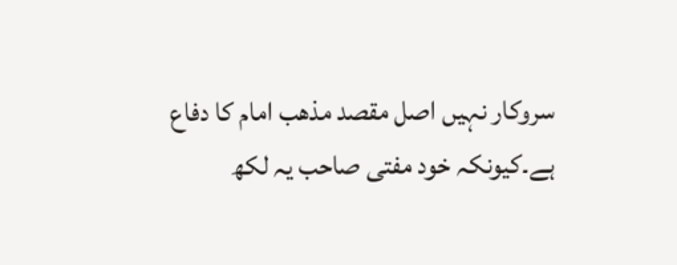سروکار نہیں اصل مقصد مذھب امام کا دفاع ہے۔کیونکہ خود مفتی صاحب یہ لکھ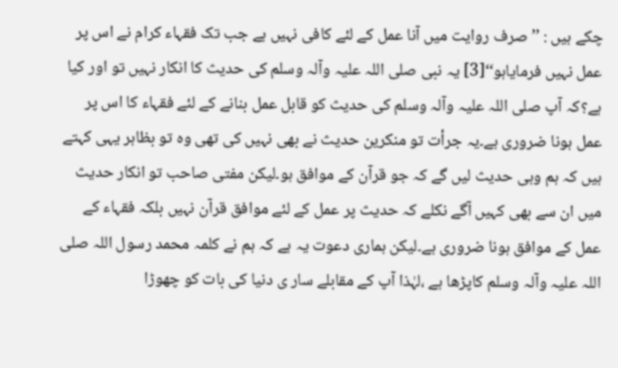چکے ہیں : ’’صرف روایت میں آنا عمل کے لئے کافی نہیں ہے جب تک فقہاء کرام نے اس پر عمل نہیں فرمایاہو‘‘[3] یہ نبی صلی اللہ علیہ وآلہ وسلم کی حدیث کا انکار نہیں تو اور کیا ہے؟کہ آپ صلی اللہ علیہ وآلہ وسلم کی حدیث کو قابل عمل بنانے کے لئے فقہاء کا اس پر عمل ہونا ضروری ہے۔یہ جرأت تو منکرین حدیث نے بھی نہیں کی تھی وہ تو بظاہر یہی کہتے ہیں کہ ہم وہی حدیث لیں گے کہ جو قرآن کے موافق ہو۔لیکن مفتی صاحب تو انکار حدیث میں ان سے بھی کہیں آگے نکلے کہ حدیث پر عمل کے لئے موافق قرآن نہیں بلکہ فقہاء کے عمل کے موافق ہونا ضروری ہے۔لیکن ہماری دعوت یہ ہے کہ ہم نے کلمہ محمد رسول اللہ صلی اللہ علیہ وآلہ وسلم کاپڑھا ہے ،لہٰذا آپ کے مقابلے سار ی دنیا کی بات کو چھوڑا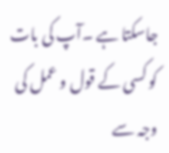جاسکتا ہے ۔آپ کی بات کو کسی کے قول و عمل کی وجہ سے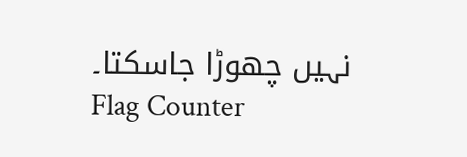نہیں چھوڑا جاسکتا۔
Flag Counter